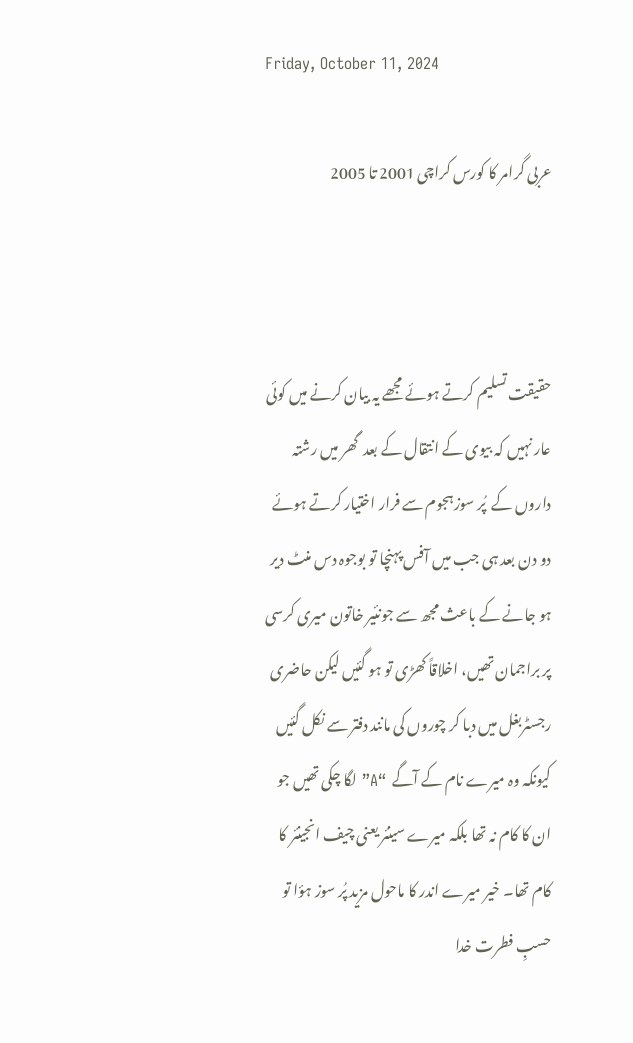Friday, October 11, 2024

عربی گرامر کا کورس کراچی 2001 تا 2005



حقیقت تسلیم کرتے ہوئے مجھے یہ بیان کرنے میں کوئی عار نہیں کہ بیوی کے انتقال کے بعد  گھر میں رشتہ داروں کے  پُر سوزہجوم سے فرار اختیار کرتے ہوئے دو دن بعد ہی جب میں آفس پہنچا تو بوجوہ دس منٹ دیر  ہو جانے کے باعث مجھ سے جونئیر خاتون میری کرسی پر براجمان تھیں، اخلاقاً کھڑی تو ہو گئیں لیکن حاضری رجسٹربغل میں دبا کر چوروں کی مانند دفتر سے نکل گئیں کیونکہ وہ میرے نام کے آگے  “A” لگا چکی تھیں جو ان کا کام نہ تھا بلکہ میرے سینئر یعنی چیف انجینئر کا کام تھا۔ خیر میرے اندر کا ماحول مزید پُر سوز ہؤا تو حسبِ فطرت خدا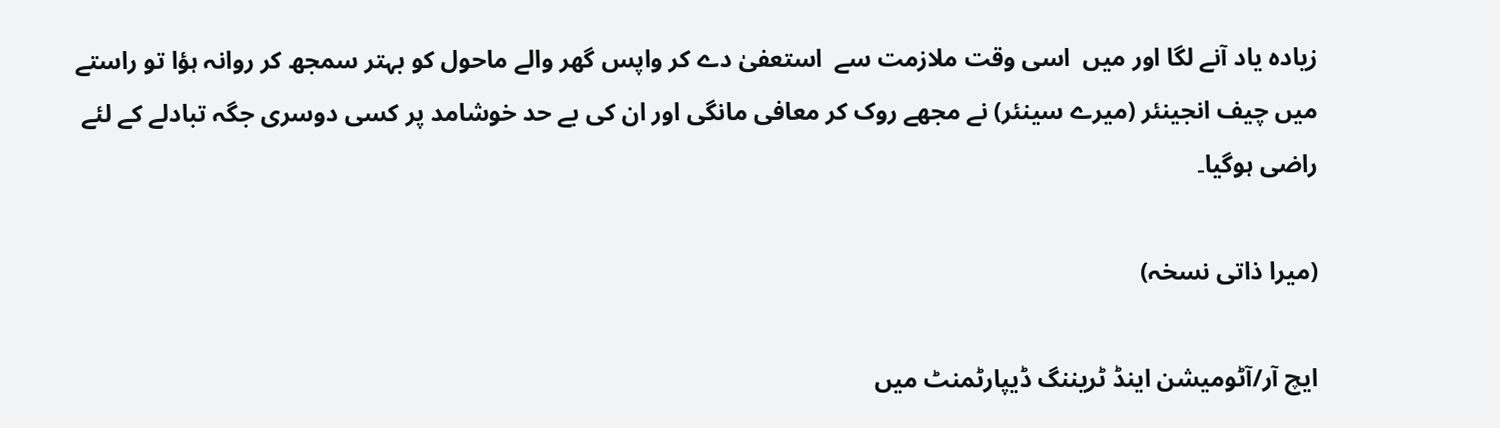زیادہ یاد آنے لگا اور میں  اسی وقت ملازمت سے  استعفیٰ دے کر واپس گھر والے ماحول کو بہتر سمجھ کر روانہ ہؤا تو راستے میں چیف انجینئر (میرے سینئر) نے مجھے روک کر معافی مانگی اور ان کی بے حد خوشامد پر کسی دوسری جگہ تبادلے کے لئے راضی ہوگیا۔

(میرا ذاتی نسخہ)

ایچ آر/آٹومیشن اینڈ ٹریننگ ڈیپارٹمنٹ میں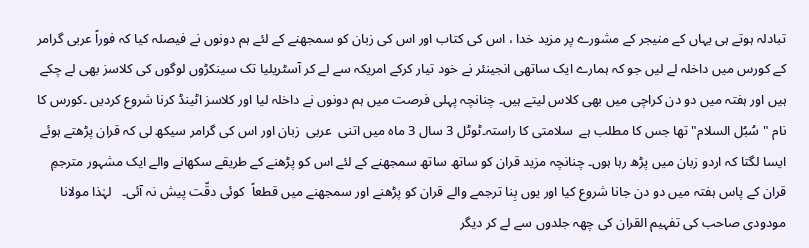تبادلہ ہوتے ہی یہاں کے منیجر کے مشورے پر مزید خدا ، اس کی کتاب اور اس کی زبان کو سمجھنے کے لئے ہم دونوں نے فیصلہ کیا کہ فوراً عربی گرامر کے کورس میں داخلہ لے لیں جو کہ ہمارے ایک ساتھی انجینئر نے خود تیار کرکے امریکہ سے لے کر آسٹریلیا تک سینکڑوں لوگوں کی کلاسز بھی لے چکے ہیں اور ہفتہ میں دو دن کراچی میں بھی کلاس لیتے ہیں۔ چنانچہ پہلی فرصت میں ہم دونوں نے داخلہ لیا اور کلاسز اٹینڈ کرنا شروع کردیں ۔کورس کا نام "سُبُل السلام" تھا جس کا مطلب ہے  سلامتی کا راستہ۔ٹوٹل 3 سال 3 ماہ میں اتنی  عربی  زبان اور اس کی گرامر سیکھ لی کہ قران پڑھتے ہوئے ایسا لگتا کہ اردو زبان میں پڑھ رہا ہوں۔ چنانچہ مزید قران کو ساتھ ساتھ سمجھنے کے لئے اس کو پڑھنے کے طریقے سکھانے والے ایک مشہور مترجمِ قران کے پاس ہفتہ میں دو دن جانا شروع کیا اور یوں بِنا ترجمے والے قران کو پڑھنے اور سمجھنے میں قطعاً  کوئی دقّت پیش نہ آئی۔   لہٰذا مولانا مودودی صاحب کی تفہیم القران کی چھہ جلدوں سے لے کر دیگر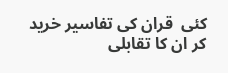کئی  قران کی تفاسیر خرید کر ان کا تقابلی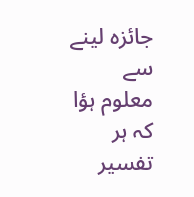جائزہ لینے سے معلوم ہؤا کہ ہر تفسیر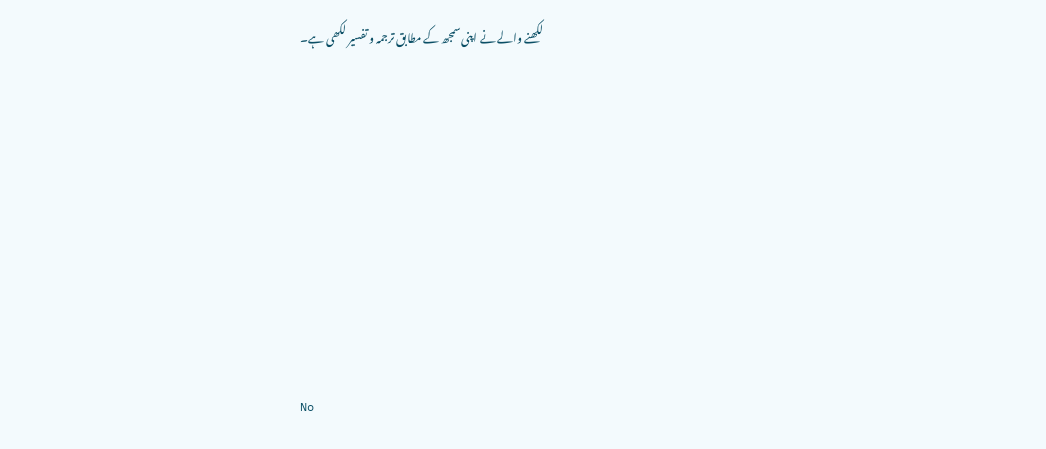لکھنے والے نے اپنی سمجھ کے مطابق ترجمہ و تفسیر لکھی ہے۔









No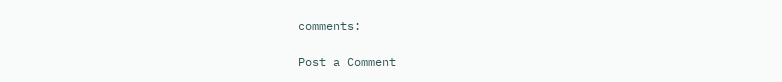comments:

Post a Comment